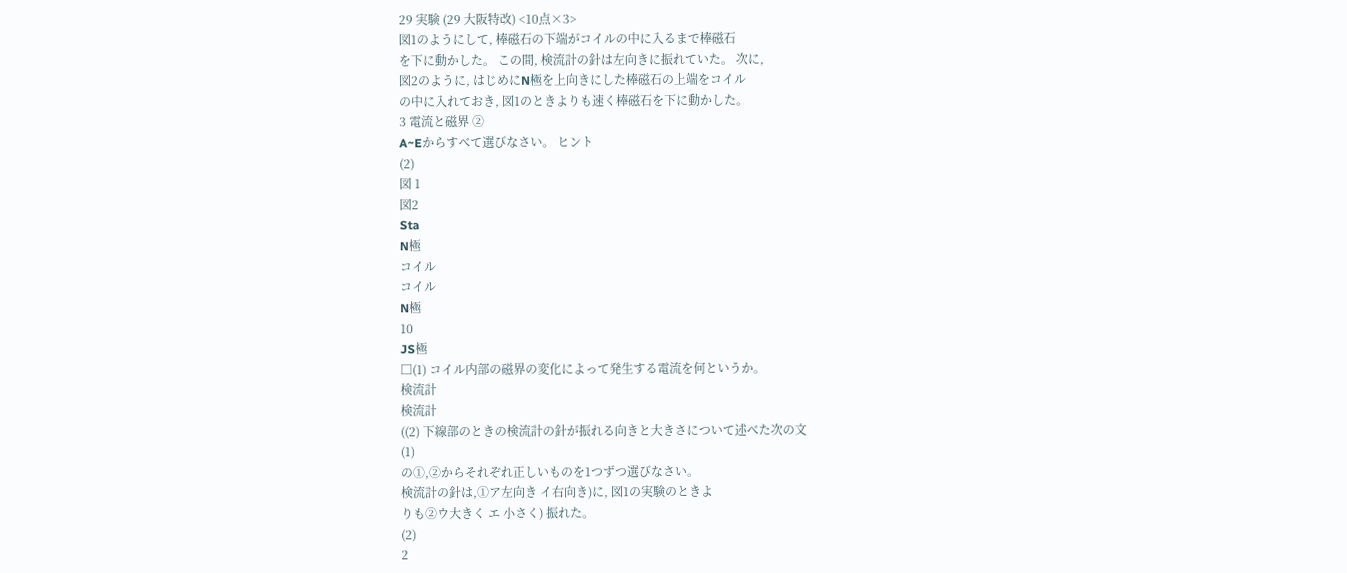29 実験 (29 大阪特改) <10点×3>
図1のようにして, 棒磁石の下端がコイルの中に入るまで棒磁石
を下に動かした。 この間, 検流計の針は左向きに振れていた。 次に,
図2のように, はじめにN極を上向きにした棒磁石の上端をコイル
の中に入れておき, 図1のときよりも速く棒磁石を下に動かした。
3 電流と磁界 ②
A~Eからすべて選びなさい。 ヒント
(2)
図 1
図2
Sta
N極
コイル
コイル
N極
10
JS極
□(1) コイル内部の磁界の変化によって発生する電流を何というか。
検流計
検流計
((2) 下線部のときの検流計の針が振れる向きと大きさについて述べた次の文
(1)
の①,②からそれぞれ正しいものを1つずつ選びなさい。
検流計の針は,①ア左向き イ右向き)に, 図1の実験のときよ
りも②ウ大きく エ 小さく) 振れた。
(2)
2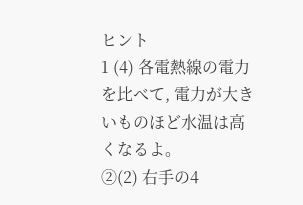ヒント
1 (4) 各電熱線の電力を比べて, 電力が大きいものほど水温は高くなるよ。
②(2) 右手の4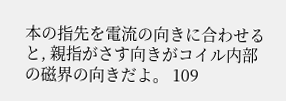本の指先を電流の向きに合わせると, 親指がさす向きがコイル内部の磁界の向きだよ。 109